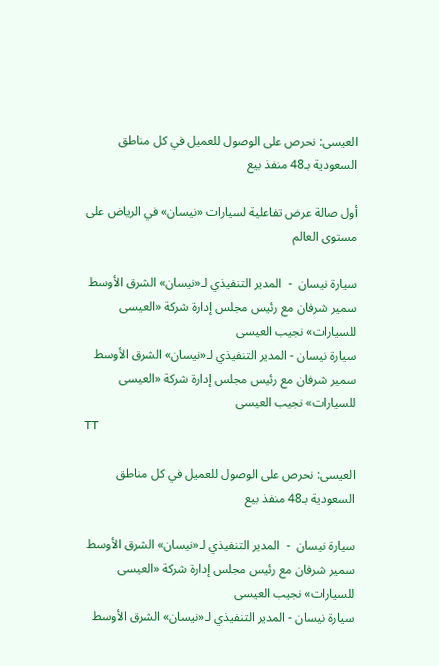العيسى: نحرص على الوصول للعميل في كل مناطق السعودية بـ48 منفذ بيع

أول صالة عرض تفاعلية لسيارات «نيسان» في الرياض على مستوى العالم

سيارة نيسان  -  المدير التنفيذي لـ«نيسان» الشرق الأوسط سمير شرفان مع رئيس مجلس إدارة شركة «العيسى للسيارات» نجيب العيسى
سيارة نيسان - المدير التنفيذي لـ«نيسان» الشرق الأوسط سمير شرفان مع رئيس مجلس إدارة شركة «العيسى للسيارات» نجيب العيسى
TT

العيسى: نحرص على الوصول للعميل في كل مناطق السعودية بـ48 منفذ بيع

سيارة نيسان  -  المدير التنفيذي لـ«نيسان» الشرق الأوسط سمير شرفان مع رئيس مجلس إدارة شركة «العيسى للسيارات» نجيب العيسى
سيارة نيسان - المدير التنفيذي لـ«نيسان» الشرق الأوسط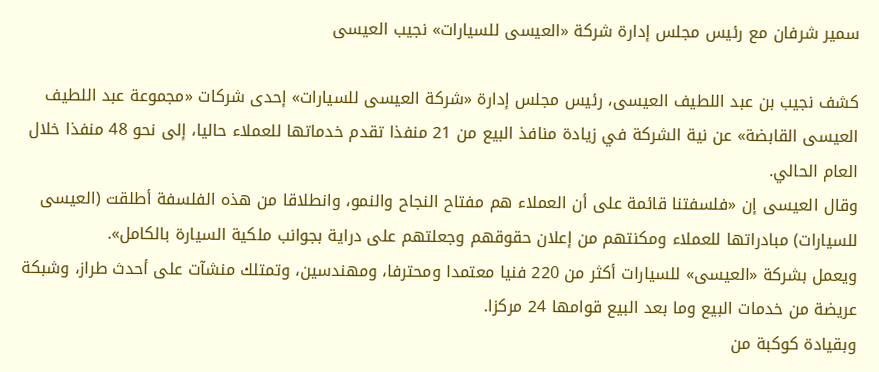سمير شرفان مع رئيس مجلس إدارة شركة «العيسى للسيارات» نجيب العيسى

كشف نجيب بن عبد اللطيف العيسى، رئيس مجلس إدارة «شركة العيسى للسيارات» إحدى شركات «مجموعة عبد اللطيف العيسى القابضة» عن نية الشركة في زيادة منافذ البيع من 21 منفذا تقدم خدماتها للعملاء حاليا، إلى نحو 48 منفذا خلال العام الحالي.
وقال العيسى إن «فلسفتنا قائمة على أن العملاء هم مفتاح النجاح والنمو، وانطلاقا من هذه الفلسفة أطلقت (العيسى للسيارات) مبادراتها للعملاء ومكنتهم من إعلان حقوقهم وجعلتهم على دراية بجوانب ملكية السيارة بالكامل».
ويعمل بشركة «العيسى» للسيارات أكثر من 220 فنيا معتمدا ومحترفا، ومهندسين، وتمتلك منشآت على أحدث طراز، وشبكة عريضة من خدمات البيع وما بعد البيع قوامها 24 مركزا.
وبقيادة كوكبة من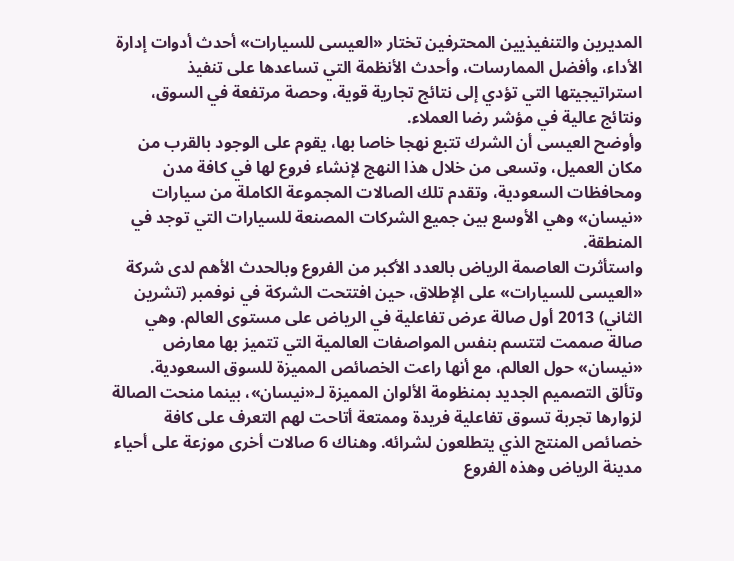المديرين والتنفيذيين المحترفين تختار «العيسى للسيارات» أحدث أدوات إدارة الأداء، وأفضل الممارسات، وأحدث الأنظمة التي تساعدها على تنفيذ استراتيجيتها التي تؤدي إلى نتائج تجارية قوية، وحصة مرتفعة في السوق، ونتائج عالية في مؤشر رضا العملاء.
وأوضح العيسى أن الشرك تتبع نهجا خاصا بها، يقوم على الوجود بالقرب من مكان العميل، وتسعى من خلال هذا النهج لإنشاء فروع لها في كافة مدن ومحافظات السعودية، وتقدم تلك الصالات المجموعة الكاملة من سيارات «نيسان» وهي الأوسع بين جميع الشركات المصنعة للسيارات التي توجد في المنطقة.
واستأثرت العاصمة الرياض بالعدد الأكبر من الفروع وبالحدث الأهم لدى شركة «العيسى للسيارات» على الإطلاق، حين افتتحت الشركة في نوفمبر (تشرين الثاني) 2013 أول صالة عرض تفاعلية في الرياض على مستوى العالم. وهي صالة صممت لتتسم بنفس المواصفات العالمية التي تتميز بها معارض «نيسان» حول العالم، مع أنها راعت الخصائص المميزة للسوق السعودية.
وتألق التصميم الجديد بمنظومة الألوان المميزة لـ«نيسان»، بينما منحت الصالة لزوارها تجربة تسوق تفاعلية فريدة وممتعة أتاحت لهم التعرف على كافة خصائص المنتج الذي يتطلعون لشرائه. وهناك 6 صالات أخرى موزعة على أحياء مدينة الرياض وهذه الفروع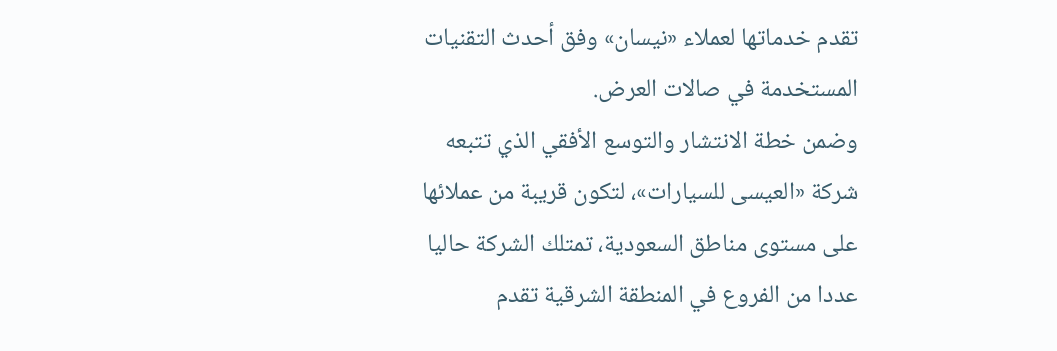تقدم خدماتها لعملاء «نيسان» وفق أحدث التقنيات المستخدمة في صالات العرض.
وضمن خطة الانتشار والتوسع الأفقي الذي تتبعه شركة «العيسى للسيارات»، لتكون قريبة من عملائها على مستوى مناطق السعودية، تمتلك الشركة حاليا عددا من الفروع في المنطقة الشرقية تقدم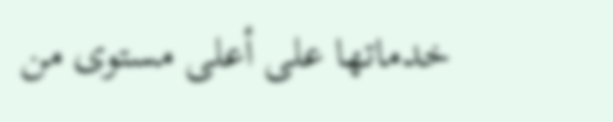خدماتها على أعلى مستوى من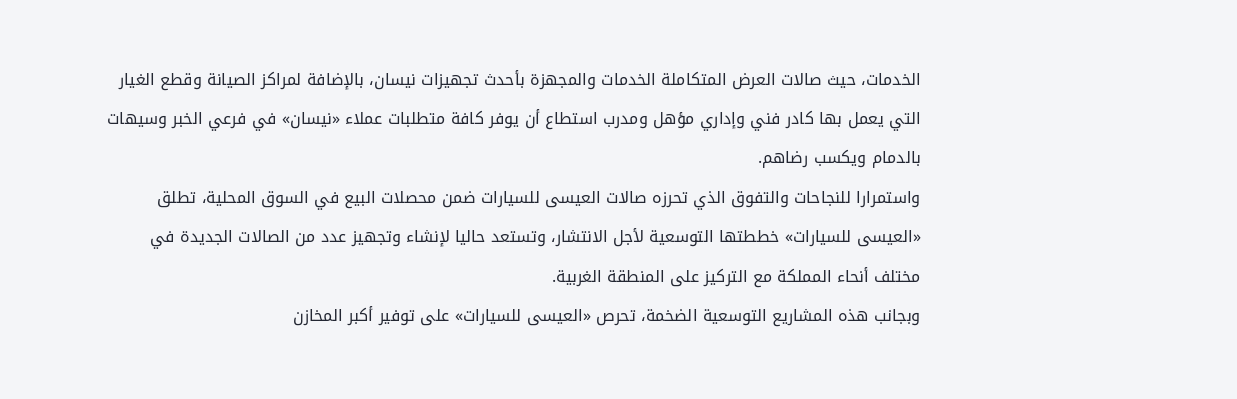الخدمات، حيث صالات العرض المتكاملة الخدمات والمجهزة بأحدث تجهيزات نيسان، بالإضافة لمراكز الصيانة وقطع الغيار التي يعمل بها كادر فني وإداري مؤهل ومدرب استطاع أن يوفر كافة متطلبات عملاء «نيسان» في فرعي الخبر وسيهات بالدمام ويكسب رضاهم.
واستمرارا للنجاحات والتفوق الذي تحرزه صالات العيسى للسيارات ضمن محصلات البيع في السوق المحلية، تطلق «العيسى للسيارات» خططتها التوسعية لأجل الانتشار، وتستعد حاليا لإنشاء وتجهيز عدد من الصالات الجديدة في مختلف أنحاء المملكة مع التركيز على المنطقة الغربية.
وبجانب هذه المشاريع التوسعية الضخمة، تحرص «العيسى للسيارات» على توفير أكبر المخازن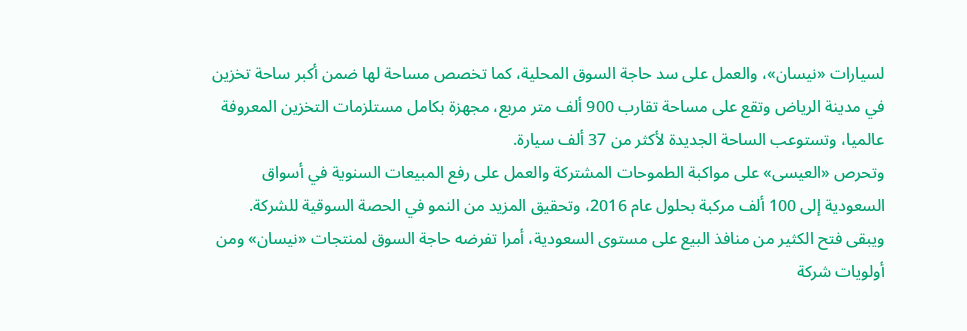لسيارات «نيسان»، والعمل على سد حاجة السوق المحلية، كما تخصص مساحة لها ضمن أكبر ساحة تخزين في مدينة الرياض وتقع على مساحة تقارب 900 ألف متر مربع، مجهزة بكامل مستلزمات التخزين المعروفة عالميا، وتستوعب الساحة الجديدة لأكثر من 37 ألف سيارة.
وتحرص «العيسى» على مواكبة الطموحات المشتركة والعمل على رفع المبيعات السنوية في أسواق السعودية إلى 100 ألف مركبة بحلول عام 2016، وتحقيق المزيد من النمو في الحصة السوقية للشركة.
ويبقى فتح الكثير من منافذ البيع على مستوى السعودية، أمرا تفرضه حاجة السوق لمنتجات «نيسان» ومن أولويات شركة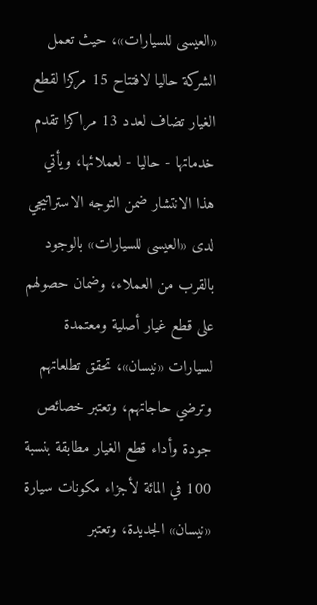«العيسى للسيارات»، حيث تعمل الشركة حاليا لافتتاح 15 مركزا لقطع الغيار تضاف لعدد 13 مراكزا تقدم خدماتها - حاليا - لعملائها، ويأتي هذا الانتشار ضمن التوجه الاستراتيجي لدى «العيسى للسيارات» بالوجود بالقرب من العملاء، وضمان حصولهم على قطع غيار أصلية ومعتمدة لسيارات «نيسان»، تحقق تطلعاتهم وترضي حاجاتهم، وتعتبر خصائص جودة وأداء قطع الغيار مطابقة بنسبة 100 في المائة لأجزاء مكونات سيارة «نيسان» الجديدة، وتعتبر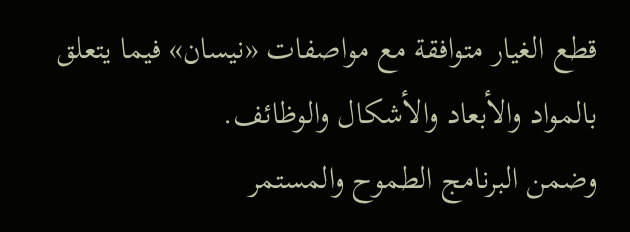قطع الغيار متوافقة مع مواصفات «نيسان» فيما يتعلق بالمواد والأبعاد والأشكال والوظائف.
وضمن البرنامج الطموح والمستمر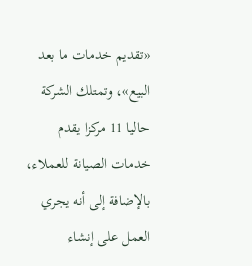«تقديم خدمات ما بعد البيع»، وتمتلك الشركة حاليا 11 مركزا يقدم خدمات الصيانة للعملاء، بالإضافة إلى أنه يجري العمل على إنشاء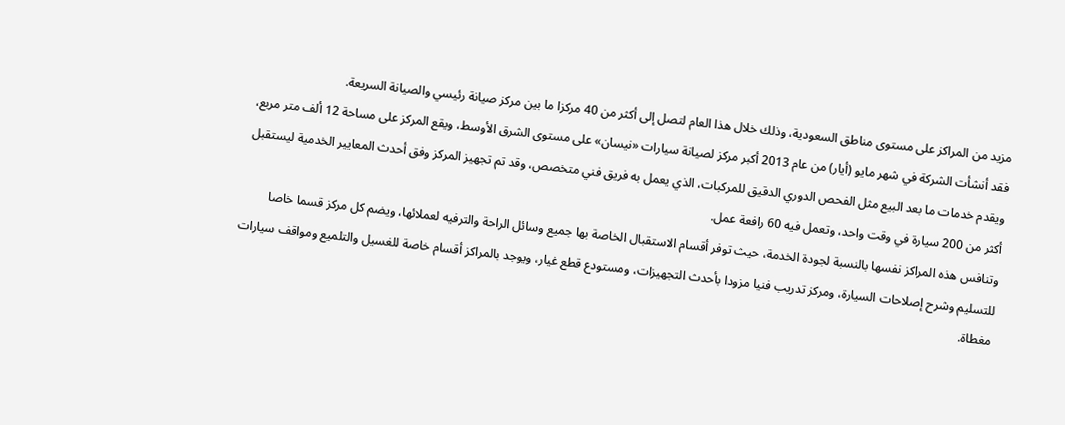مزيد من المراكز على مستوى مناطق السعودية، وذلك خلال هذا العام لتصل إلى أكثر من 40 مركزا ما بين مركز صيانة رئيسي والصيانة السريعة.
فقد أنشأت الشركة في شهر مايو (أيار) من عام 2013 أكبر مركز لصيانة سيارات «نيسان» على مستوى الشرق الأوسط، ويقع المركز على مساحة 12 ألف متر مربع، ويقدم خدمات ما بعد البيع مثل الفحص الدوري الدقيق للمركبات، الذي يعمل به فريق فني متخصص، وقد تم تجهيز المركز وفق أحدث المعايير الخدمية ليستقبل أكثر من 200 سيارة في وقت واحد، وتعمل فيه 60 رافعة عمل.
وتنافس هذه المراكز نفسها بالنسبة لجودة الخدمة، حيث توفر أقسام الاستقبال الخاصة بها جميع وسائل الراحة والترفيه لعملائها، ويضم كل مركز قسما خاصا للتسليم وشرح إصلاحات السيارة، ومركز تدريب فنيا مزودا بأحدث التجهيزات، ومستودع قطع غيار، ويوجد بالمراكز أقسام خاصة للغسيل والتلميع ومواقف سيارات مغطاة.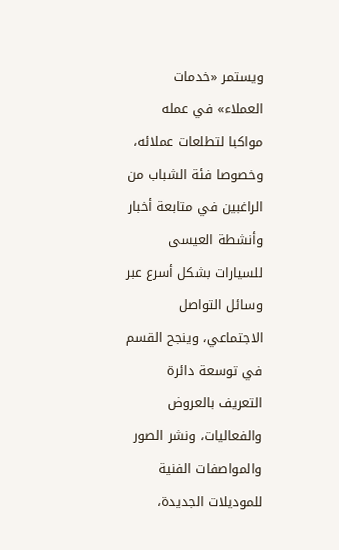ويستمر «خدمات العملاء» في عمله مواكبا لتطلعات عملائه، وخصوصا فئة الشباب من الراغبين في متابعة أخبار وأنشطة العيسى للسيارات بشكل أسرع عبر وسائل التواصل الاجتماعي، وينجح القسم في توسعة دائرة التعريف بالعروض والفعاليات، ونشر الصور والمواصفات الفنية للموديلات الجديدة،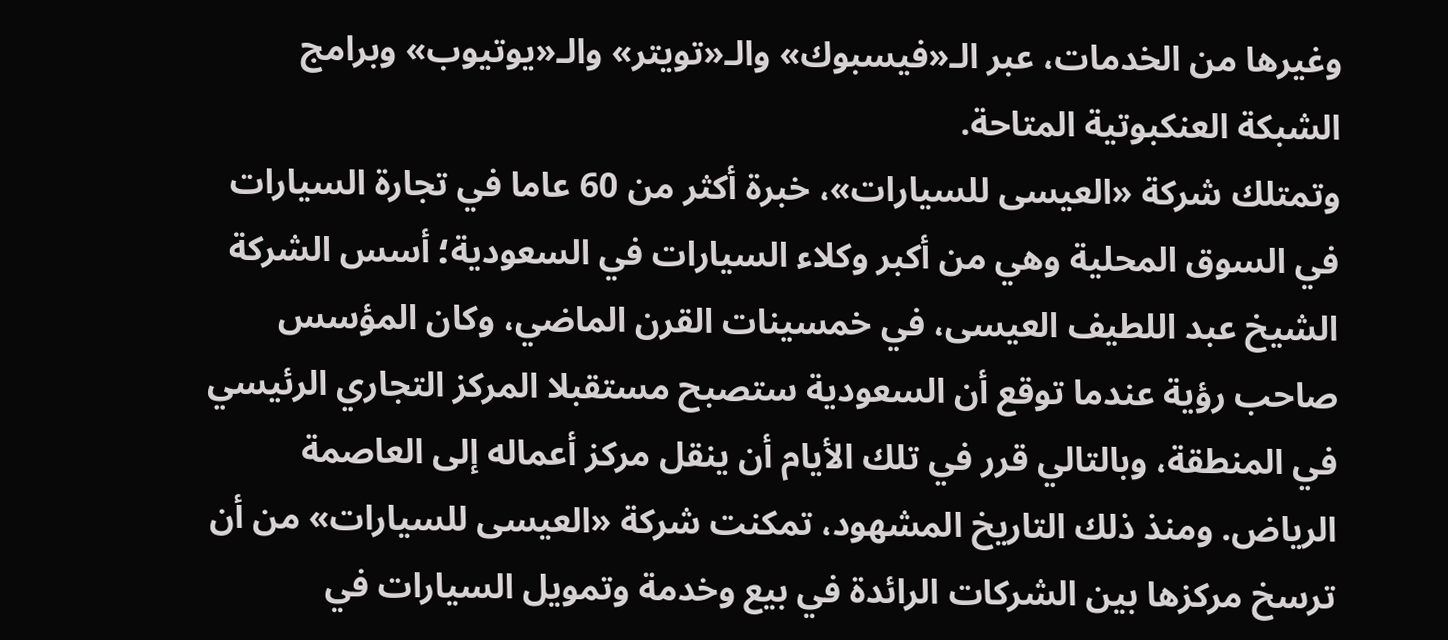وغيرها من الخدمات، عبر الـ«فيسبوك» والـ«تويتر» والـ«يوتيوب» وبرامج الشبكة العنكبوتية المتاحة.
وتمتلك شركة «العيسى للسيارات»، خبرة أكثر من 60 عاما في تجارة السيارات في السوق المحلية وهي من أكبر وكلاء السيارات في السعودية؛ أسس الشركة الشيخ عبد اللطيف العيسى، في خمسينات القرن الماضي، وكان المؤسس صاحب رؤية عندما توقع أن السعودية ستصبح مستقبلا المركز التجاري الرئيسي في المنطقة، وبالتالي قرر في تلك الأيام أن ينقل مركز أعماله إلى العاصمة الرياض. ومنذ ذلك التاريخ المشهود، تمكنت شركة «العيسى للسيارات» من أن ترسخ مركزها بين الشركات الرائدة في بيع وخدمة وتمويل السيارات في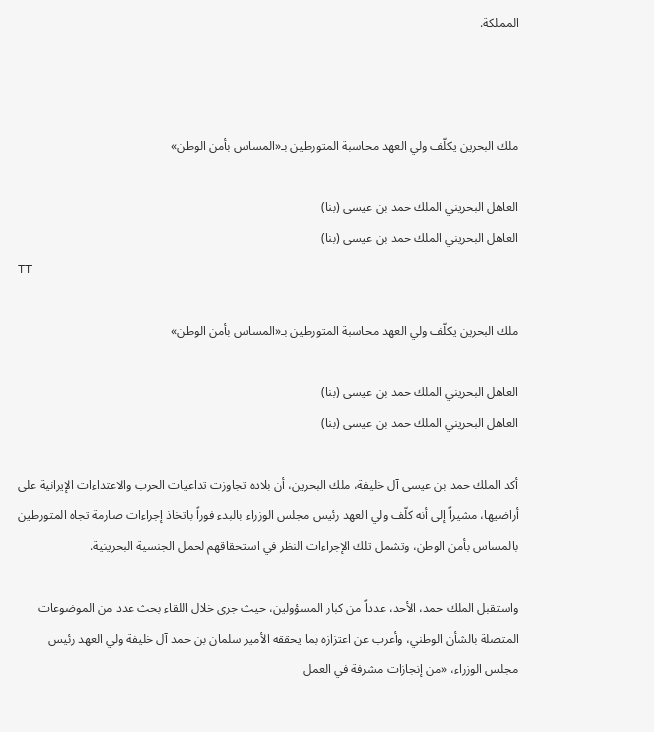المملكة.



ملك البحرين يكلّف ولي العهد محاسبة المتورطين بـ«المساس بأمن الوطن»

العاهل البحريني الملك حمد بن عيسى (بنا)
العاهل البحريني الملك حمد بن عيسى (بنا)
TT

ملك البحرين يكلّف ولي العهد محاسبة المتورطين بـ«المساس بأمن الوطن»

العاهل البحريني الملك حمد بن عيسى (بنا)
العاهل البحريني الملك حمد بن عيسى (بنا)

أكد الملك حمد بن عيسى آل خليفة، ملك البحرين، أن بلاده تجاوزت تداعيات الحرب والاعتداءات الإيرانية على أراضيها، مشيراً إلى أنه كلّف ولي العهد رئيس مجلس الوزراء بالبدء فوراً باتخاذ إجراءات صارمة تجاه المتورطين بالمساس بأمن الوطن، وتشمل تلك الإجراءات النظر في استحقاقهم لحمل الجنسية البحرينية.

واستقبل الملك حمد، الأحد، عدداً من كبار المسؤولين، حيث جرى خلال اللقاء بحث عدد من الموضوعات المتصلة بالشأن الوطني، وأعرب عن اعتزازه بما يحققه الأمير سلمان بن حمد آل خليفة ولي العهد رئيس مجلس الوزراء، «من إنجازات مشرفة في العمل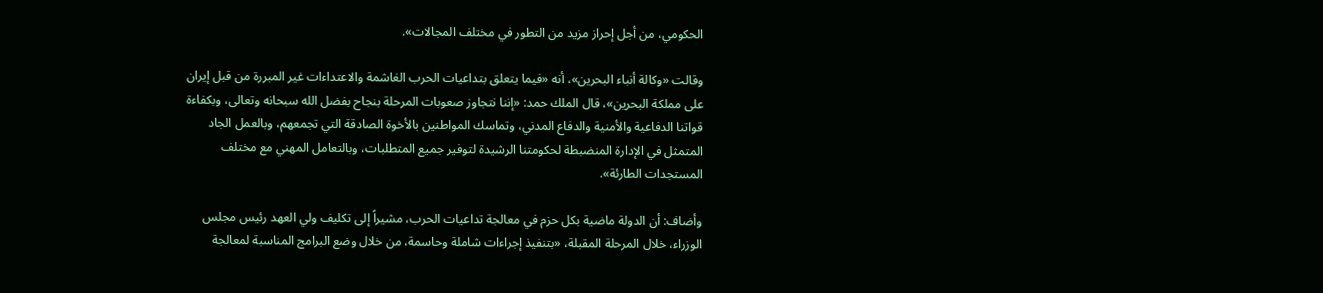الحكومي، من أجل إحراز مزيد من التطور في مختلف المجالات».

وقالت «وكالة أنباء البحرين»، أنه «فيما يتعلق بتداعيات الحرب الغاشمة والاعتداءات غير المبررة من قبل إيران على مملكة البحرين»، قال الملك حمد: «إننا نتجاوز صعوبات المرحلة بنجاح بفضل الله سبحانه وتعالى، وبكفاءة قواتنا الدفاعية والأمنية والدفاع المدني، وتماسك المواطنين بالأخوة الصادقة التي تجمعهم، وبالعمل الجاد المتمثل في الإدارة المنضبطة لحكومتنا الرشيدة لتوفير جميع المتطلبات، وبالتعامل المهني مع مختلف المستجدات الطارئة».

وأضاف: أن الدولة ماضية بكل حزم في معالجة تداعيات الحرب، مشيراً إلى تكليف ولي العهد رئيس مجلس الوزراء، خلال المرحلة المقبلة، «بتنفيذ إجراءات شاملة وحاسمة، من خلال وضع البرامج المناسبة لمعالجة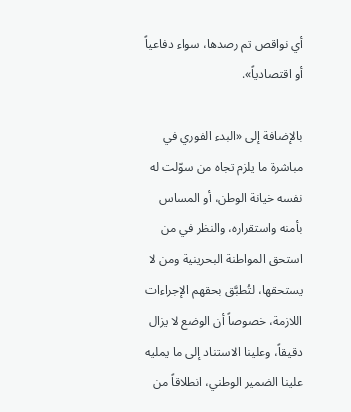أي نواقص تم رصدها، سواء دفاعياً أو اقتصادياً».

بالإضافة إلى «البدء الفوري في مباشرة ما يلزم تجاه من سوّلت له نفسه خيانة الوطن، أو المساس بأمنه واستقراره، والنظر في من استحق المواطنة البحرينية ومن لا يستحقها، لتُطبَّق بحقهم الإجراءات اللازمة، خصوصاً أن الوضع لا يزال دقيقاً، وعلينا الاستناد إلى ما يمليه علينا الضمير الوطني، انطلاقاً من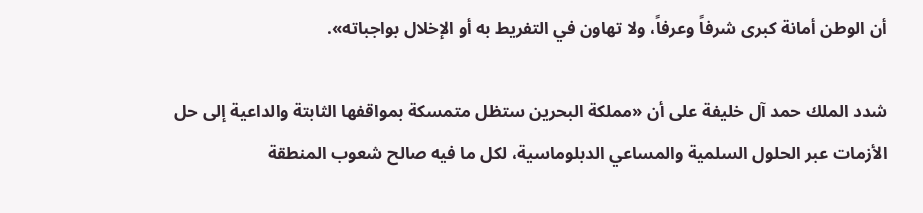أن الوطن أمانة كبرى شرفاً وعرفاً، ولا تهاون في التفريط به أو الإخلال بواجباته».

شدد الملك حمد آل خليفة على أن «مملكة البحرين ستظل متمسكة بمواقفها الثابتة والداعية إلى حل الأزمات عبر الحلول السلمية والمساعي الدبلوماسية، لكل ما فيه صالح شعوب المنطقة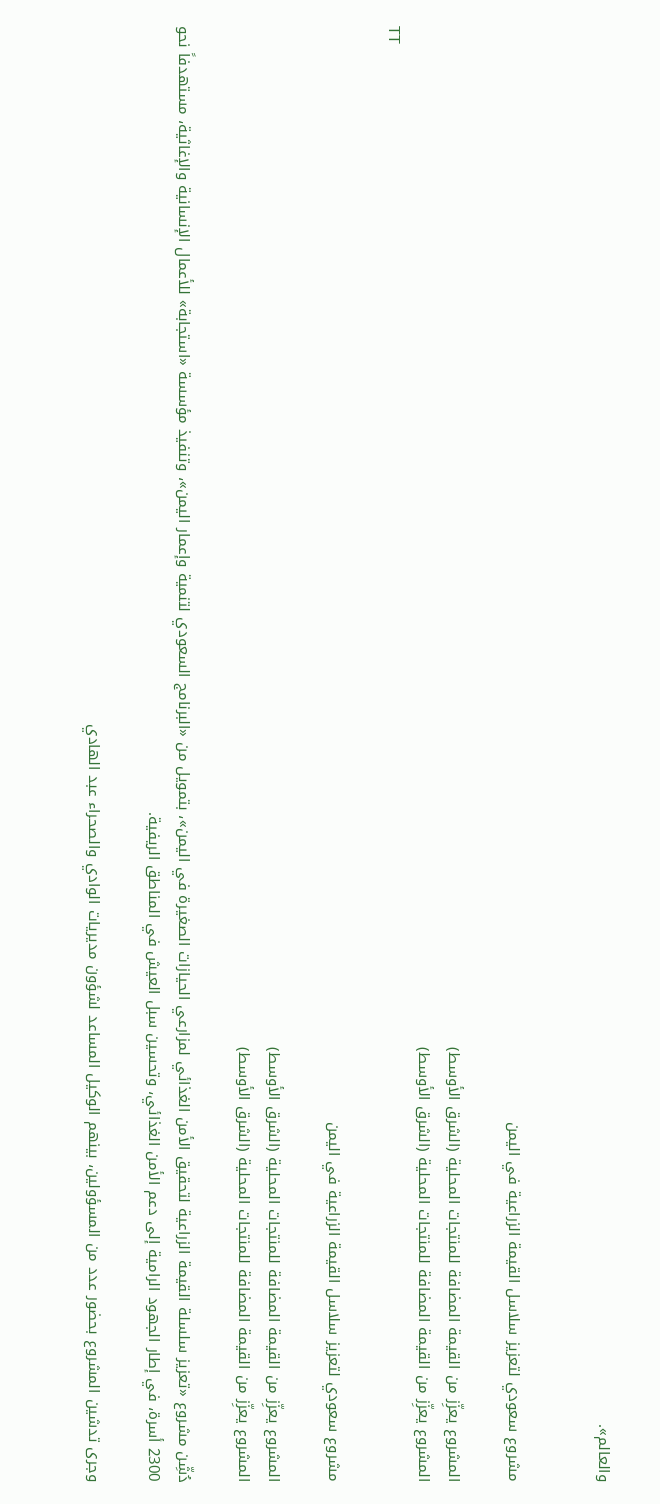والعالم».


مشروع سعودي لتعزيز سلاسل القيمة الزراعية في اليمن

المشروع يعزِّز من القيمة المضافة للمنتجات المحلية (الشرق الأوسط)
المشروع يعزِّز من القيمة المضافة للمنتجات المحلية (الشرق الأوسط)
TT

مشروع سعودي لتعزيز سلاسل القيمة الزراعية في اليمن

المشروع يعزِّز من القيمة المضافة للمنتجات المحلية (الشرق الأوسط)
المشروع يعزِّز من القيمة المضافة للمنتجات المحلية (الشرق الأوسط)

دُشِّن مشروع «تعزيز سلسلة القيمة الزراعية لتحقيق الأمن الغذائي لمزارعي الحيازات الصغيرة في اليمن»، بتمويل من «البرنامج السعودي لتنمية وإعمار اليمن»، وتنفيذ مؤسسة «استجابة» للأعمال الإنسانية والإغاثية، مستهدفاً نحو 2300 أسرة، في إطار الجهود الرامية إلى دعم الأمن الغذائي، وتحسين سبل العيش في المناطق الريفية.

وجرى تدشين المشروع بحضور عدد من المسؤولين، بينهم الوكيل المساعد لشؤون مديريات الوادي والصحراء عبد الهادي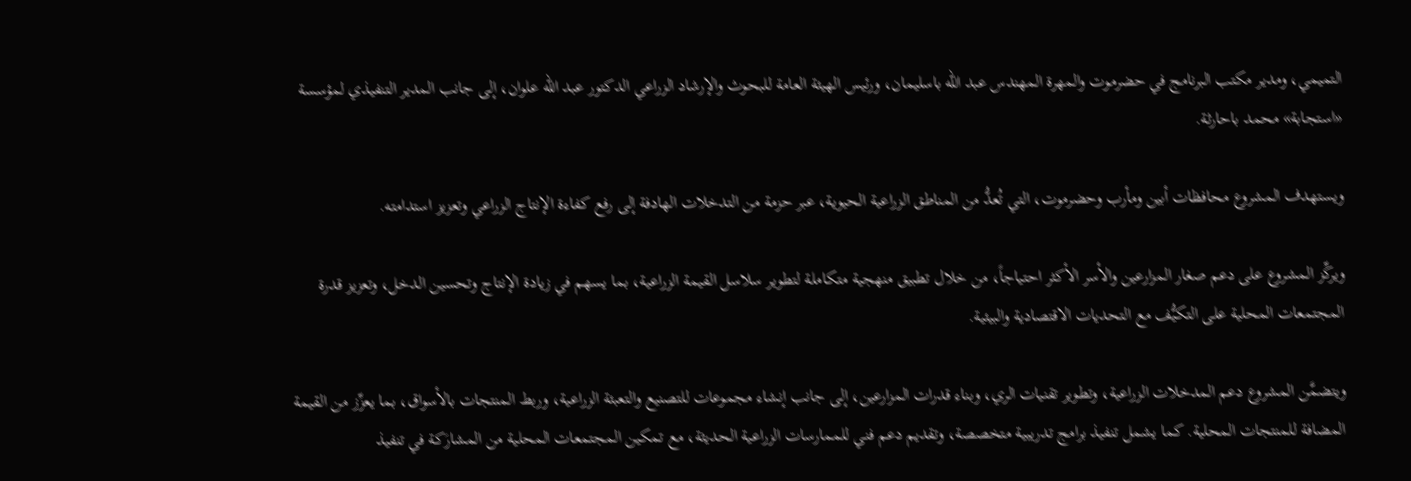التميمي، ومدير مكتب البرنامج في حضرموت والمهرة المهندس عبد الله باسليمان، ورئيس الهيئة العامة للبحوث والإرشاد الزراعي الدكتور عبد الله علوان، إلى جانب المدير التنفيذي لمؤسسة «استجابة» محمد باحارثة.

ويستهدف المشروع محافظات أبين ومأرب وحضرموت، التي تُعدُّ من المناطق الزراعية الحيوية، عبر حزمة من التدخلات الهادفة إلى رفع كفاءة الإنتاج الزراعي وتعزيز استدامته.

ويركِّز المشروع على دعم صغار المزارعين والأسر الأكثر احتياجاً، من خلال تطبيق منهجية متكاملة لتطوير سلاسل القيمة الزراعية، بما يسهم في زيادة الإنتاج وتحسين الدخل، وتعزيز قدرة المجتمعات المحلية على التكيُّف مع التحديات الاقتصادية والبيئية.

ويتضمَّن المشروع دعم المدخلات الزراعية، وتطوير تقنيات الري، وبناء قدرات المزارعين، إلى جانب إنشاء مجموعات للتصنيع والتعبئة الزراعية، وربط المنتجات بالأسواق، بما يعزِّز من القيمة المضافة للمنتجات المحلية. كما يشمل تنفيذ برامج تدريبية متخصصة، وتقديم دعم فني للممارسات الزراعية الحديثة، مع تمكين المجتمعات المحلية من المشارَكة في تنفيذ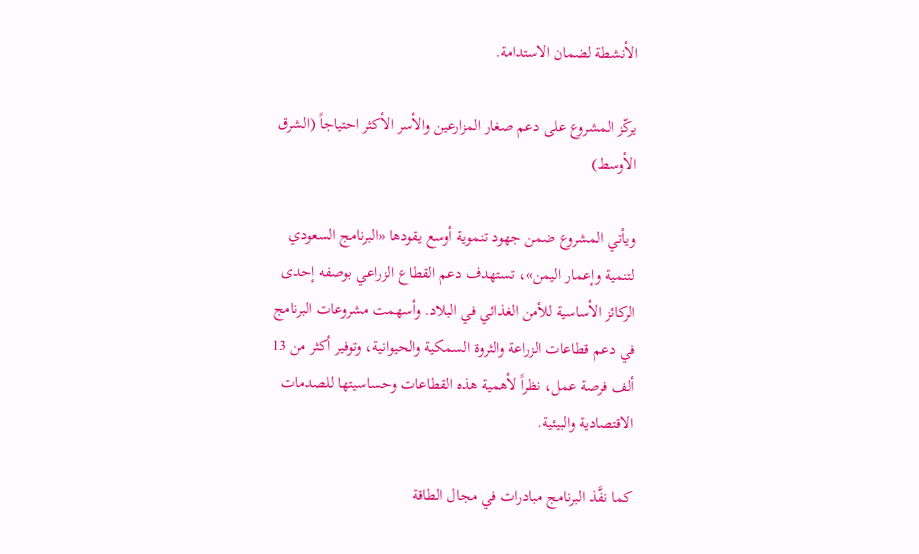الأنشطة لضمان الاستدامة.

يركّز المشروع على دعم صغار المزارعين والأسر الأكثر احتياجاً (الشرق الأوسط)

ويأتي المشروع ضمن جهود تنموية أوسع يقودها «البرنامج السعودي لتنمية وإعمار اليمن»، تستهدف دعم القطاع الزراعي بوصفه إحدى الركائز الأساسية للأمن الغذائي في البلاد. وأسهمت مشروعات البرنامج في دعم قطاعات الزراعة والثروة السمكية والحيوانية، وتوفير أكثر من 13 ألف فرصة عمل، نظراً لأهمية هذه القطاعات وحساسيتها للصدمات الاقتصادية والبيئية.

كما نفَّذ البرنامج مبادرات في مجال الطاقة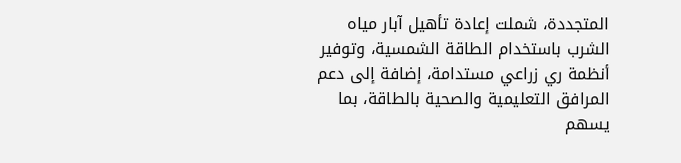المتجددة، شملت إعادة تأهيل آبار مياه الشرب باستخدام الطاقة الشمسية، وتوفير أنظمة ري زراعي مستدامة، إضافة إلى دعم المرافق التعليمية والصحية بالطاقة، بما يسهم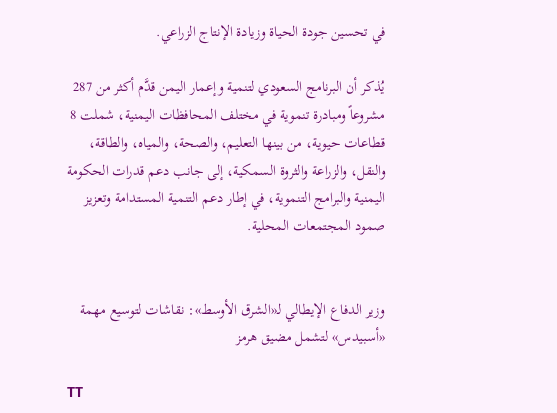في تحسين جودة الحياة وزيادة الإنتاج الزراعي.

يُذكر أن البرنامج السعودي لتنمية وإعمار اليمن قدَّم أكثر من 287 مشروعاً ومبادرة تنموية في مختلف المحافظات اليمنية، شملت 8 قطاعات حيوية، من بينها التعليم، والصحة، والمياه، والطاقة، والنقل، والزراعة والثروة السمكية، إلى جانب دعم قدرات الحكومة اليمنية والبرامج التنموية، في إطار دعم التنمية المستدامة وتعزيز صمود المجتمعات المحلية.


وزير الدفاع الإيطالي لـ«الشرق الأوسط»: نقاشات لتوسيع مهمة «أسبيدس» لتشمل مضيق هرمز

TT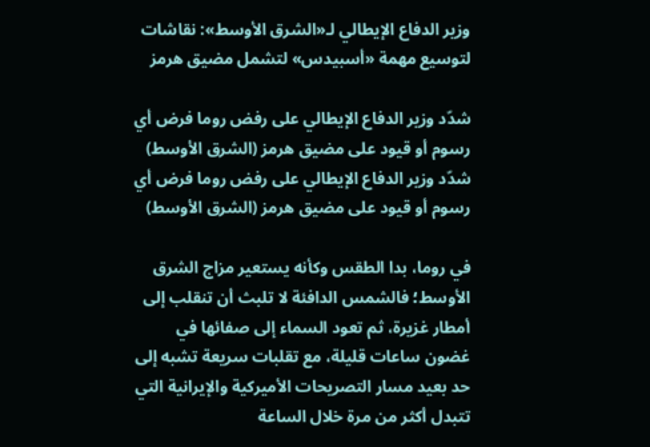وزير الدفاع الإيطالي لـ«الشرق الأوسط»: نقاشات لتوسيع مهمة «أسبيدس» لتشمل مضيق هرمز

شدّد وزير الدفاع الإيطالي على رفض روما فرض أي رسوم أو قيود على مضيق هرمز (الشرق الأوسط)
شدّد وزير الدفاع الإيطالي على رفض روما فرض أي رسوم أو قيود على مضيق هرمز (الشرق الأوسط)

في روما، بدا الطقس وكأنه يستعير مزاج الشرق الأوسط؛ فالشمس الدافئة لا تلبث أن تنقلب إلى أمطار غزيرة، ثم تعود السماء إلى صفائها في غضون ساعات قليلة، مع تقلبات سريعة تشبه إلى حد بعيد مسار التصريحات الأميركية والإيرانية التي تتبدل أكثر من مرة خلال الساعة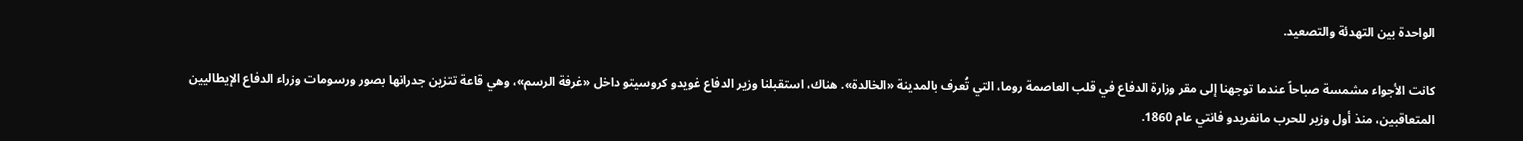الواحدة بين التهدئة والتصعيد.

كانت الأجواء مشمسة صباحاً عندما توجهنا إلى مقر وزارة الدفاع في قلب العاصمة روما، التي تُعرف بالمدينة «الخالدة». هناك، استقبلنا وزير الدفاع غويدو كروسيتو داخل «غرفة الرسم»، وهي قاعة تتزين جدرانها بصور ورسومات وزراء الدفاع الإيطاليين المتعاقبين، منذ أول وزير للحرب مانفريدو فانتي عام 1860.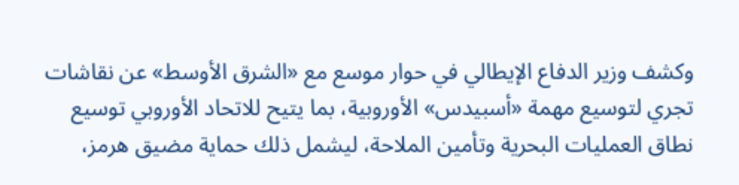وكشف وزير الدفاع الإيطالي في حوار موسع مع «الشرق الأوسط» عن نقاشات تجري لتوسيع مهمة «أسبيدس» الأوروبية، بما يتيح للاتحاد الأوروبي توسيع نطاق العمليات البحرية وتأمين الملاحة، ليشمل ذلك حماية مضيق هرمز،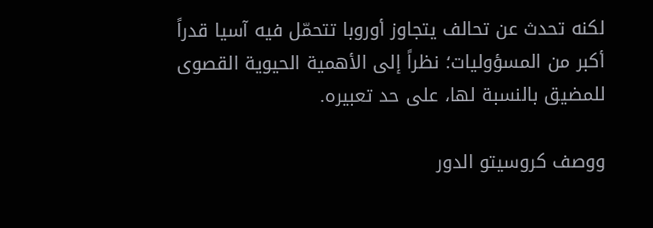لكنه تحدث عن تحالف يتجاوز أوروبا تتحمّل فيه آسيا قدراً أكبر من المسؤوليات؛ نظراً إلى الأهمية الحيوية القصوى للمضيق بالنسبة لها، على حد تعبيره.

ووصف كروسيتو الدور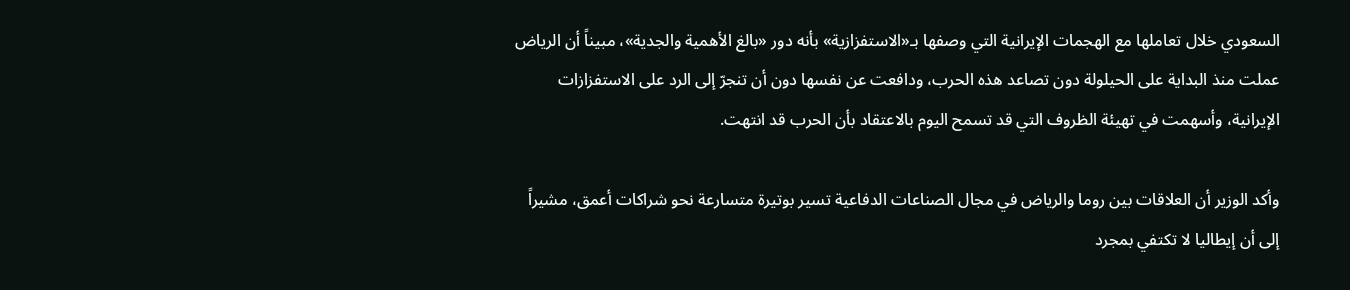السعودي خلال تعاملها مع الهجمات الإيرانية التي وصفها بـ«الاستفزازية» بأنه دور «بالغ الأهمية والجدية»، مبيناً أن الرياض عملت منذ البداية على الحيلولة دون تصاعد هذه الحرب، ودافعت عن نفسها دون أن تنجرّ إلى الرد على الاستفزازات الإيرانية، وأسهمت في تهيئة الظروف التي قد تسمح اليوم بالاعتقاد بأن الحرب قد انتهت.

وأكد الوزير أن العلاقات بين روما والرياض في مجال الصناعات الدفاعية تسير بوتيرة متسارعة نحو شراكات أعمق، مشيراً إلى أن إيطاليا لا تكتفي بمجرد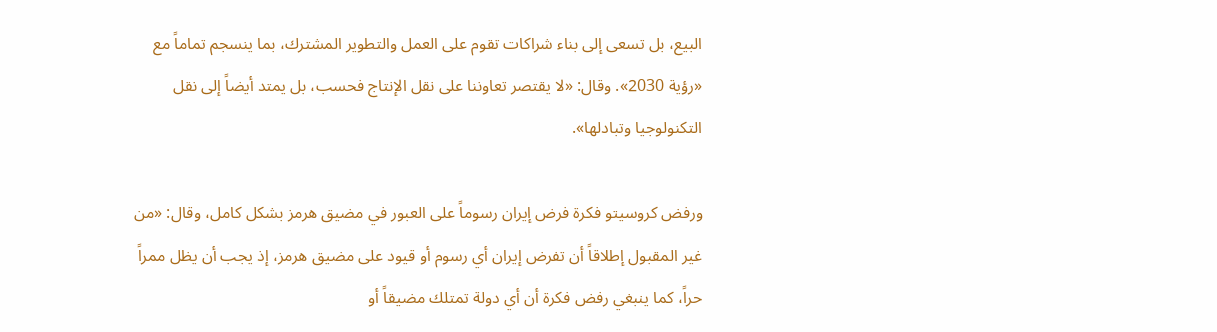البيع، بل تسعى إلى بناء شراكات تقوم على العمل والتطوير المشترك، بما ينسجم تماماً مع «رؤية 2030». وقال: «لا يقتصر تعاوننا على نقل الإنتاج فحسب، بل يمتد أيضاً إلى نقل التكنولوجيا وتبادلها».

ورفض كروسيتو فكرة فرض إيران رسوماً على العبور في مضيق هرمز بشكل كامل، وقال: «من غير المقبول إطلاقاً أن تفرض إيران أي رسوم أو قيود على مضيق هرمز، إذ يجب أن يظل ممراً حراً، كما ينبغي رفض فكرة أن أي دولة تمتلك مضيقاً أو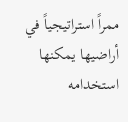ممراً استراتيجياً في أراضيها يمكنها استخدامه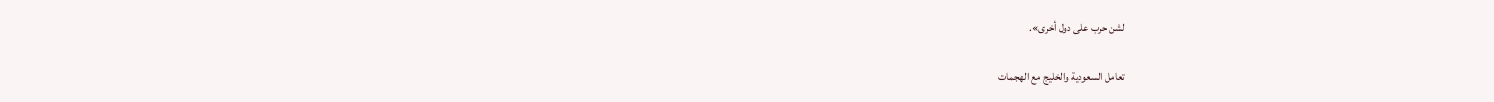لشن حرب على دول أخرى».

تعامل السعودية والخليج مع الهجمات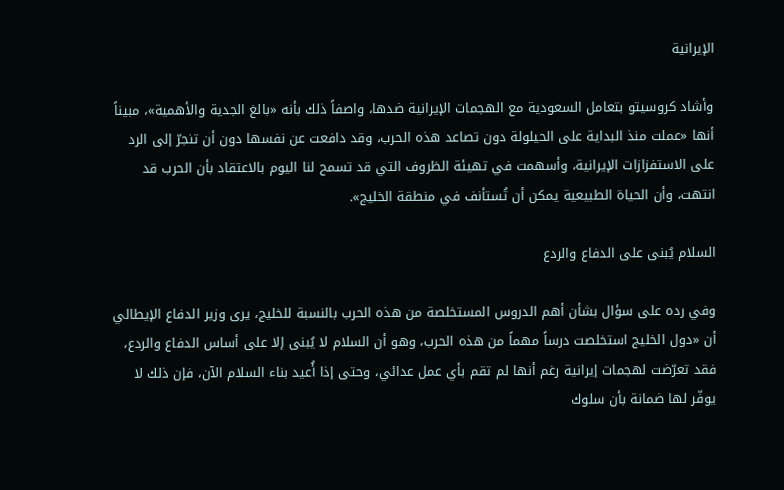الإيرانية

وأشاد كروسيتو بتعامل السعودية مع الهجمات الإيرانية ضدها، واصفاً ذلك بأنه «بالغ الجدية والأهمية»، مبيناً أنها «عملت منذ البداية على الحيلولة دون تصاعد هذه الحرب، وقد دافعت عن نفسها دون أن تنجرّ إلى الرد على الاستفزازات الإيرانية، وأسهمت في تهيئة الظروف التي قد تسمح لنا اليوم بالاعتقاد بأن الحرب قد انتهت، وأن الحياة الطبيعية يمكن أن تُستأنف في منطقة الخليج».

السلام يُبنى على الدفاع والردع

وفي رده على سؤال بشأن أهم الدروس المستخلصة من هذه الحرب بالنسبة للخليج، يرى وزير الدفاع الإيطالي أن «دول الخليج استخلصت درساً مهماً من هذه الحرب، وهو أن السلام لا يُبنى إلا على أساس الدفاع والردع، فقد تعرّضت لهجمات إيرانية رغم أنها لم تقم بأي عمل عدائي، وحتى إذا أُعيد بناء السلام الآن، فإن ذلك لا يوفّر لها ضمانة بأن سلوك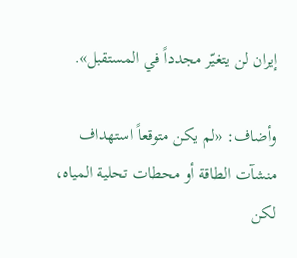إيران لن يتغيّر مجدداً في المستقبل».

وأضاف: «لم يكن متوقعاً استهداف منشآت الطاقة أو محطات تحلية المياه، لكن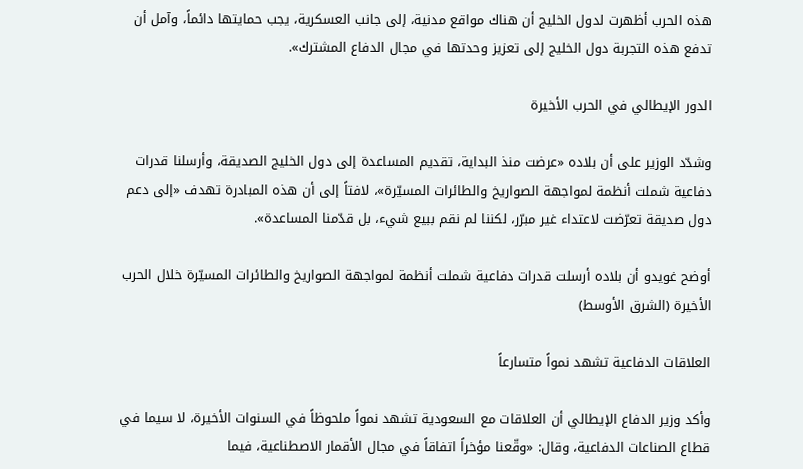هذه الحرب أظهرت لدول الخليج أن هناك مواقع مدنية، إلى جانب العسكرية، يجب حمايتها دائماً، وآمل أن تدفع هذه التجربة دول الخليج إلى تعزيز وحدتها في مجال الدفاع المشترك».

الدور الإيطالي في الحرب الأخيرة

وشدّد الوزير على أن بلاده «عرضت منذ البداية، تقديم المساعدة إلى دول الخليج الصديقة، وأرسلنا قدرات دفاعية شملت أنظمة لمواجهة الصواريخ والطائرات المسيّرة»، لافتاً إلى أن هذه المبادرة تهدف «إلى دعم دول صديقة تعرّضت لاعتداء غير مبرّر، لكننا لم نقم ببيع شيء، بل قدّمنا المساعدة».

أوضح غويدو أن بلاده أرسلت قدرات دفاعية شملت أنظمة لمواجهة الصواريخ والطائرات المسيّرة خلال الحرب الأخيرة (الشرق الأوسط)

العلاقات الدفاعية تشهد نمواً متسارعاً

وأكد وزير الدفاع الإيطالي أن العلاقات مع السعودية تشهد نمواً ملحوظاً في السنوات الأخيرة، لا سيما في قطاع الصناعات الدفاعية، وقال: «وقّعنا مؤخراً اتفاقاً في مجال الأقمار الاصطناعية، فيما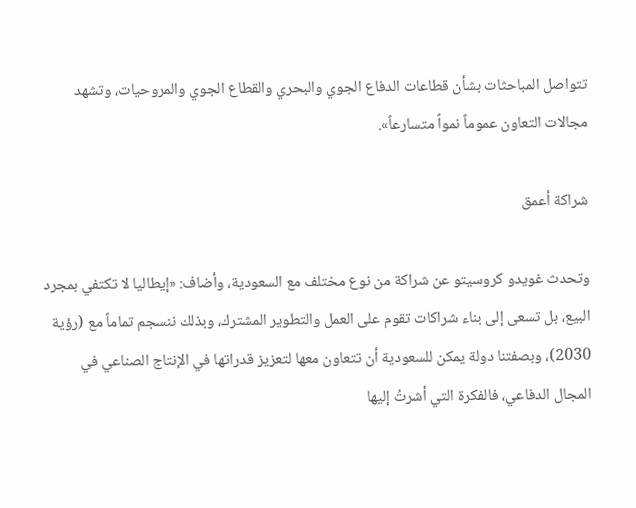تتواصل المباحثات بشأن قطاعات الدفاع الجوي والبحري والقطاع الجوي والمروحيات، وتشهد مجالات التعاون عموماً نمواً متسارعاً».

شراكة أعمق

وتحدث غويدو كروسيتو عن شراكة من نوع مختلف مع السعودية، وأضاف: «إيطاليا لا تكتفي بمجرد البيع، بل تسعى إلى بناء شراكات تقوم على العمل والتطوير المشترك، وبذلك ننسجم تماماً مع (رؤية 2030)، وبصفتنا دولة يمكن للسعودية أن تتعاون معها لتعزيز قدراتها في الإنتاج الصناعي في المجال الدفاعي، فالفكرة التي أشرتُ إليها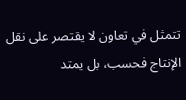تتمثل في تعاون لا يقتصر على نقل الإنتاج فحسب، بل يمتد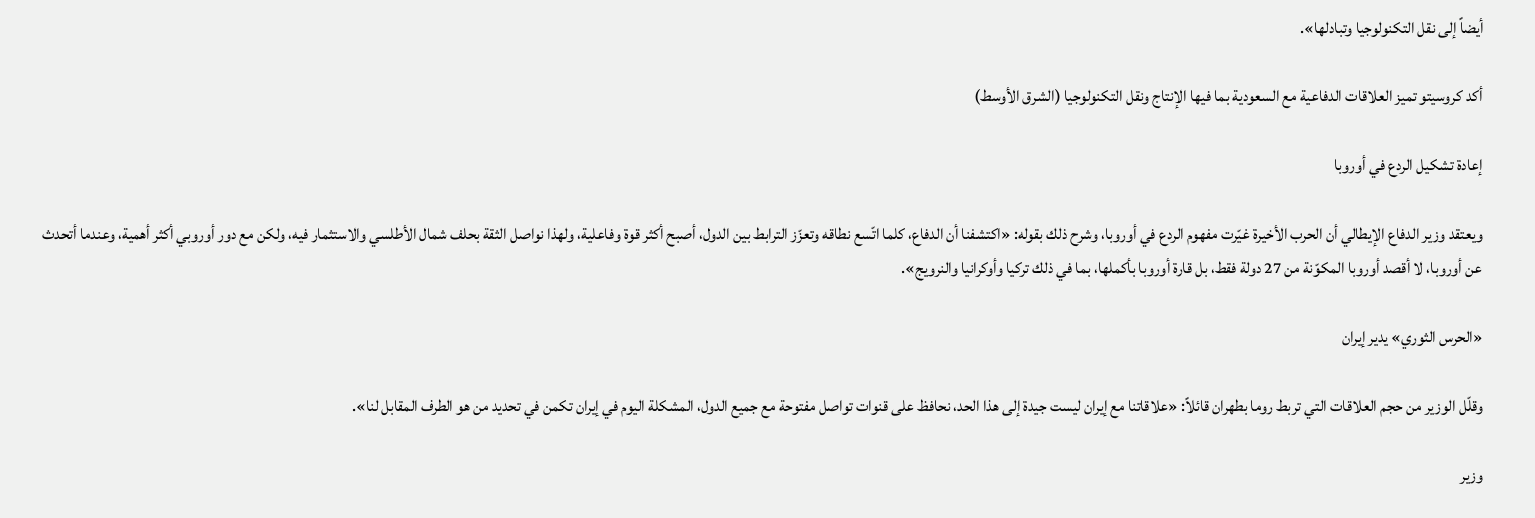أيضاً إلى نقل التكنولوجيا وتبادلها».

أكد كروسيتو تميز العلاقات الدفاعية مع السعودية بما فيها الإنتاج ونقل التكنولوجيا (الشرق الأوسط)

إعادة تشكيل الردع في أوروبا

ويعتقد وزير الدفاع الإيطالي أن الحرب الأخيرة غيّرت مفهوم الردع في أوروبا، وشرح ذلك بقوله: «اكتشفنا أن الدفاع، كلما اتّسع نطاقه وتعزّز الترابط بين الدول، أصبح أكثر قوة وفاعلية، ولهذا نواصل الثقة بحلف شمال الأطلسي والاستثمار فيه، ولكن مع دور أوروبي أكثر أهمية، وعندما أتحدث عن أوروبا، لا أقصد أوروبا المكوّنة من 27 دولة فقط، بل قارة أوروبا بأكملها، بما في ذلك تركيا وأوكرانيا والنرويج».

«الحرس الثوري» يدير إيران

وقلّل الوزير من حجم العلاقات التي تربط روما بطهران قائلاً: «علاقاتنا مع إيران ليست جيدة إلى هذا الحد، نحافظ على قنوات تواصل مفتوحة مع جميع الدول، المشكلة اليوم في إيران تكمن في تحديد من هو الطرف المقابل لنا».

وزير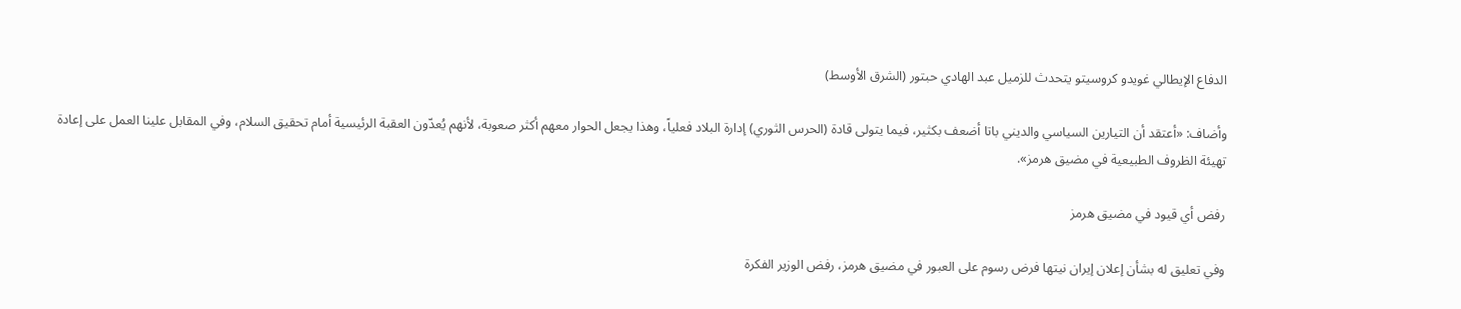الدفاع الإيطالي غويدو كروسيتو يتحدث للزميل عبد الهادي حبتور (الشرق الأوسط)

وأضاف: «أعتقد أن التيارين السياسي والديني باتا أضعف بكثير، فيما يتولى قادة (الحرس الثوري) إدارة البلاد فعلياً، وهذا يجعل الحوار معهم أكثر صعوبة، لأنهم يُعدّون العقبة الرئيسية أمام تحقيق السلام، وفي المقابل علينا العمل على إعادة تهيئة الظروف الطبيعية في مضيق هرمز».

رفض أي قيود في مضيق هرمز

وفي تعليق له بشأن إعلان إيران نيتها فرض رسوم على العبور في مضيق هرمز، رفض الوزير الفكرة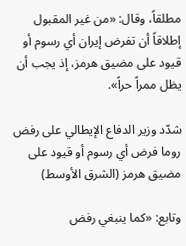مطلقاً، وقال: «من غير المقبول إطلاقاً أن تفرض إيران أي رسوم أو قيود على مضيق هرمز، إذ يجب أن يظل ممراً حراً».

شدّد وزير الدفاع الإيطالي على رفض روما فرض أي رسوم أو قيود على مضيق هرمز (الشرق الأوسط)

وتابع: «كما ينبغي رفض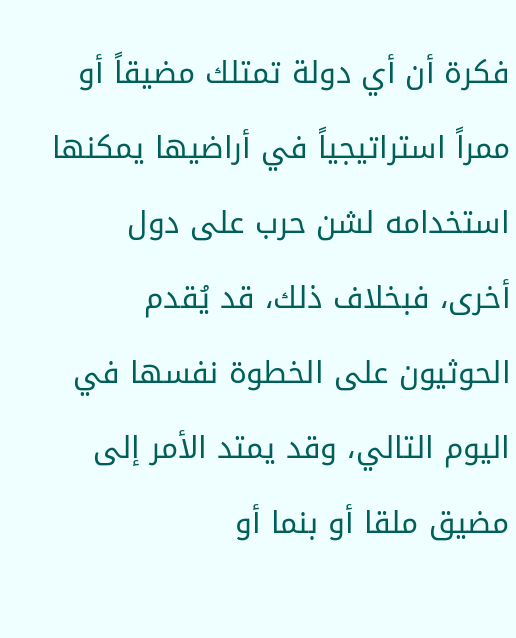فكرة أن أي دولة تمتلك مضيقاً أو ممراً استراتيجياً في أراضيها يمكنها استخدامه لشن حرب على دول أخرى، فبخلاف ذلك، قد يُقدم الحوثيون على الخطوة نفسها في اليوم التالي، وقد يمتد الأمر إلى مضيق ملقا أو بنما أو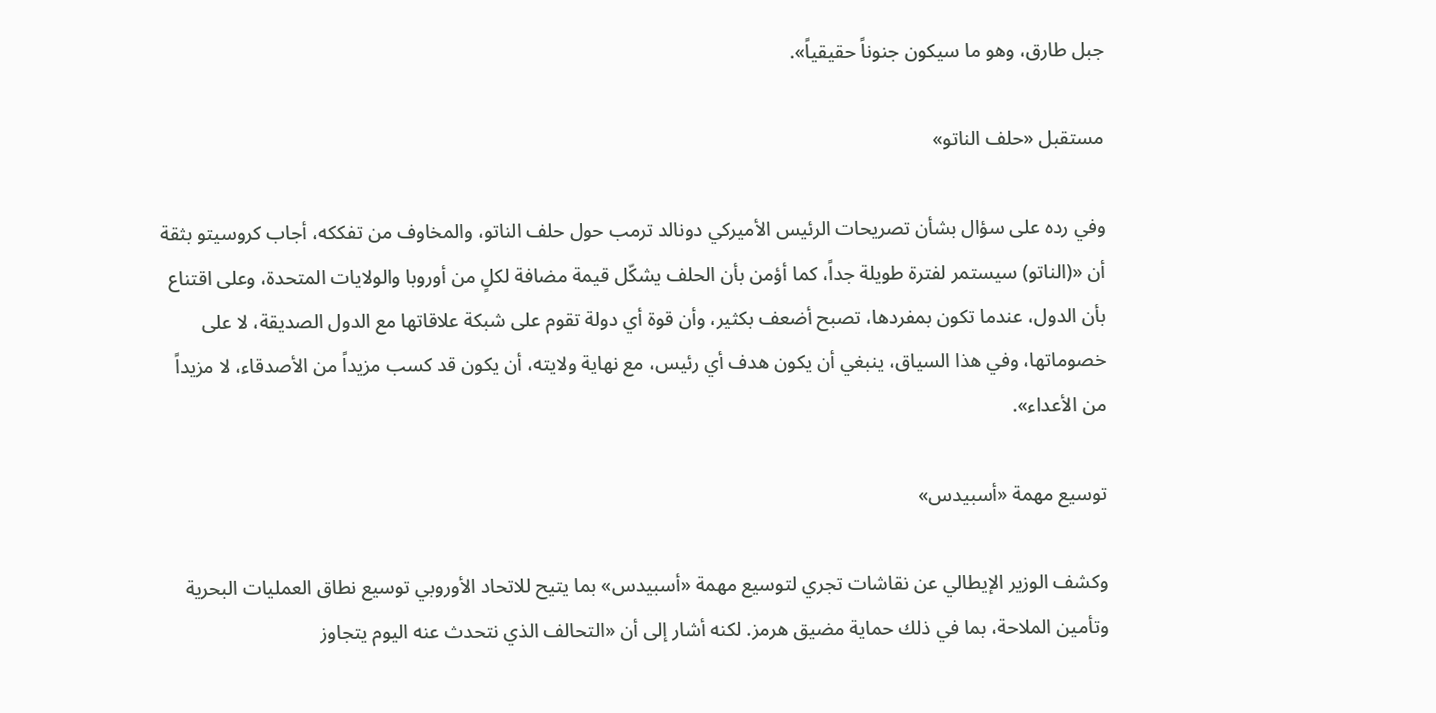جبل طارق، وهو ما سيكون جنوناً حقيقياً».

مستقبل «حلف الناتو»

وفي رده على سؤال بشأن تصريحات الرئيس الأميركي دونالد ترمب حول حلف الناتو، والمخاوف من تفككه، أجاب كروسيتو بثقة أن «(الناتو) سيستمر لفترة طويلة جداً، كما أؤمن بأن الحلف يشكّل قيمة مضافة لكلٍ من أوروبا والولايات المتحدة، وعلى اقتناع بأن الدول، عندما تكون بمفردها، تصبح أضعف بكثير، وأن قوة أي دولة تقوم على شبكة علاقاتها مع الدول الصديقة، لا على خصوماتها، وفي هذا السياق، ينبغي أن يكون هدف أي رئيس، مع نهاية ولايته، أن يكون قد كسب مزيداً من الأصدقاء، لا مزيداً من الأعداء».

توسيع مهمة «أسبيدس»

وكشف الوزير الإيطالي عن نقاشات تجري لتوسيع مهمة «أسبيدس» بما يتيح للاتحاد الأوروبي توسيع نطاق العمليات البحرية وتأمين الملاحة، بما في ذلك حماية مضيق هرمز. لكنه أشار إلى أن «التحالف الذي نتحدث عنه اليوم يتجاوز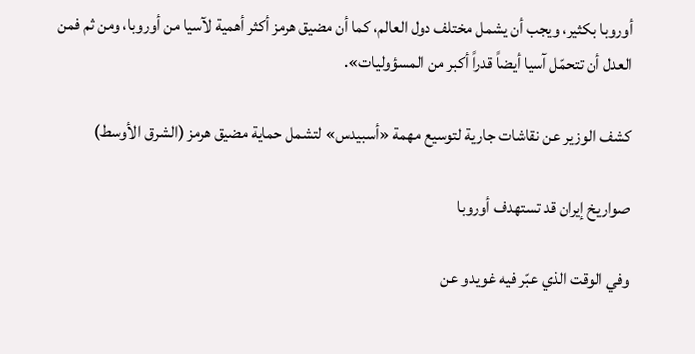أوروبا بكثير، ويجب أن يشمل مختلف دول العالم، كما أن مضيق هرمز أكثر أهمية لآسيا من أوروبا، ومن ثم فمن العدل أن تتحمّل آسيا أيضاً قدراً أكبر من المسؤوليات».

كشف الوزير عن نقاشات جارية لتوسيع مهمة «أسبيدس» لتشمل حماية مضيق هرمز (الشرق الأوسط)

صواريخ إيران قد تستهدف أوروبا

وفي الوقت الذي عبّر فيه غويدو عن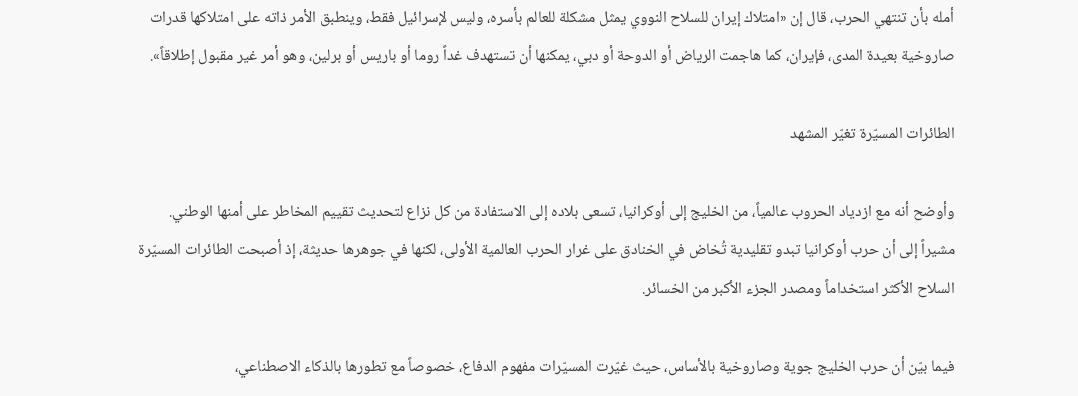أمله بأن تنتهي الحرب، قال إن «امتلاك إيران للسلاح النووي يمثل مشكلة للعالم بأسره، وليس لإسرائيل فقط، وينطبق الأمر ذاته على امتلاكها قدرات صاروخية بعيدة المدى، فإيران، كما هاجمت الرياض أو الدوحة أو دبي، يمكنها أن تستهدف غداً روما أو باريس أو برلين، وهو أمر غير مقبول إطلاقاً».

الطائرات المسيّرة تغيّر المشهد

وأوضح أنه مع ازدياد الحروب عالمياً، من الخليج إلى أوكرانيا، تسعى بلاده إلى الاستفادة من كل نزاع لتحديث تقييم المخاطر على أمنها الوطني. مشيراً إلى أن حرب أوكرانيا تبدو تقليدية تُخاض في الخنادق على غرار الحرب العالمية الأولى، لكنها في جوهرها حديثة، إذ أصبحت الطائرات المسيّرة السلاح الأكثر استخداماً ومصدر الجزء الأكبر من الخسائر.

فيما بيّن أن حرب الخليج جوية وصاروخية بالأساس، حيث غيّرت المسيّرات مفهوم الدفاع، خصوصاً مع تطورها بالذكاء الاصطناعي،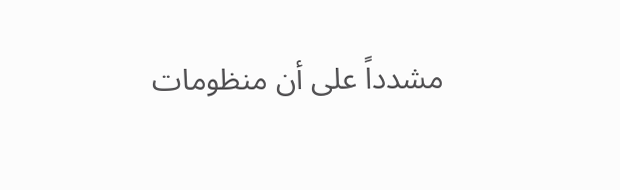مشدداً على أن منظومات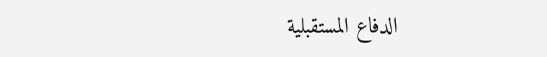الدفاع المستقبلية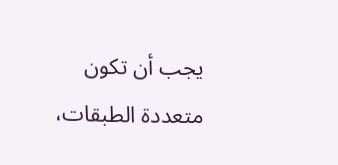يجب أن تكون متعددة الطبقات،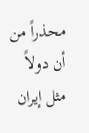محذراً من أن دولاً مثل إيران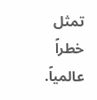تمثل خطراً عالمياً.